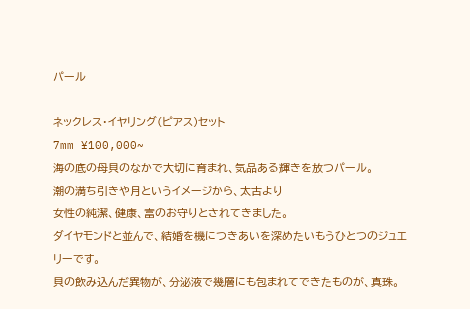パール

ネックレス・イヤリング(ピアス)セット
7mm ¥100,000~
海の底の母貝のなかで大切に育まれ、気品ある輝きを放つパール。
潮の満ち引きや月というイメージから、太古より
女性の純潔、健康、富のお守りとされてきました。
ダイヤモンドと並んで、結婚を機につきあいを深めたいもうひとつのジュエリーです。
貝の飲み込んだ異物が、分泌液で幾層にも包まれてできたものが、真珠。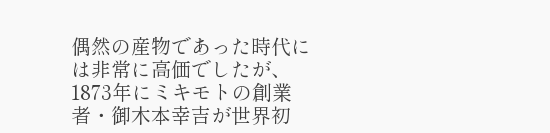偶然の産物であった時代には非常に高価でしたが、1873年にミキモトの創業者・御木本幸吉が世界初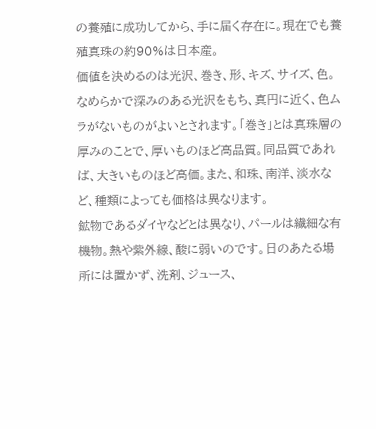の養殖に成功してから、手に届く存在に。現在でも養殖真珠の約90%は日本産。
価値を決めるのは光沢、巻き、形、キズ、サイズ、色。なめらかで深みのある光沢をもち、真円に近く、色ムラがないものがよいとされます。「巻き」とは真珠層の厚みのことで、厚いものほど高品質。同品質であれば、大きいものほど高価。また、和珠、南洋、淡水など、種類によっても価格は異なります。
鉱物であるダイヤなどとは異なり、パールは繊細な有機物。熱や紫外線、酸に弱いのです。日のあたる場所には置かず、洗剤、ジュース、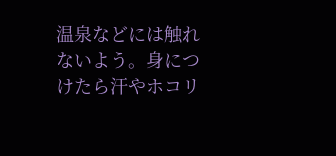温泉などには触れないよう。身につけたら汗やホコリ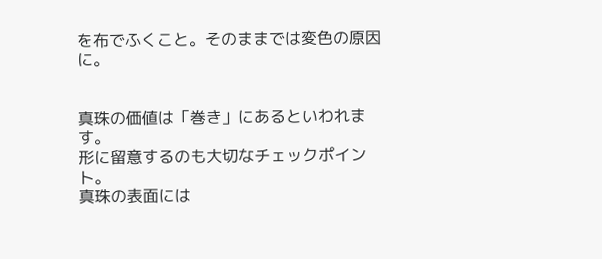を布でふくこと。そのままでは変色の原因に。


真珠の価値は「巻き」にあるといわれます。
形に留意するのも大切なチェックポイント。
真珠の表面には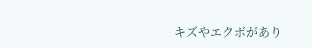キズやエクボがあり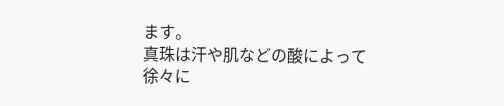ます。
真珠は汗や肌などの酸によって徐々に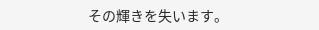その輝きを失います。